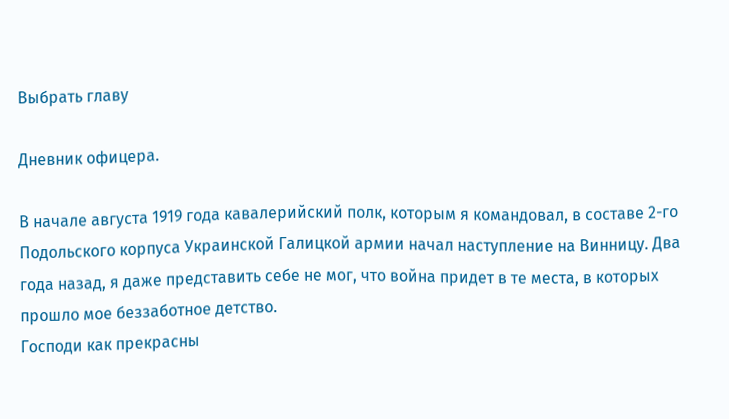Выбрать главу

Дневник офицера.

В начале августа 1919 года кавалерийский полк, которым я командовал, в составе 2-го Подольского корпуса Украинской Галицкой армии начал наступление на Винницу. Два года назад, я даже представить себе не мог, что война придет в те места, в которых прошло мое беззаботное детство.
Господи как прекрасны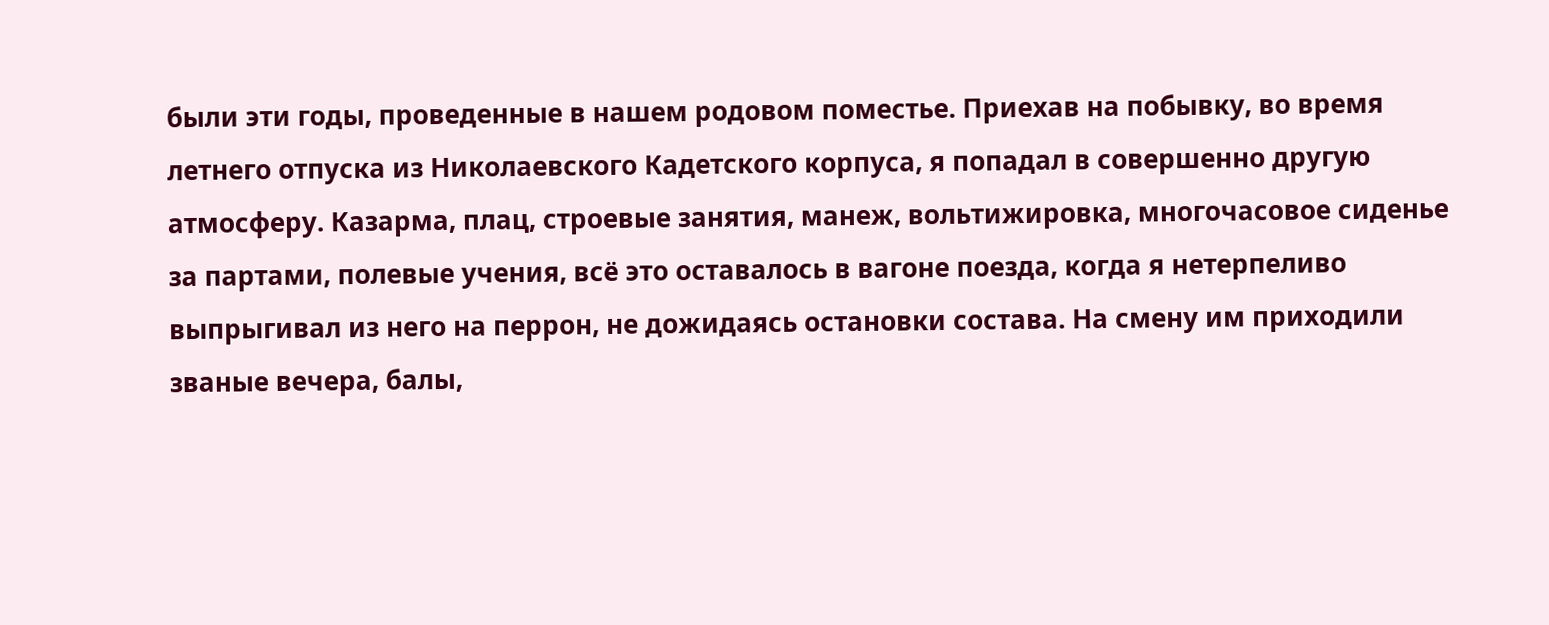были эти годы, проведенные в нашем родовом поместье. Приехав на побывку, во время летнего отпуска из Николаевского Кадетского корпуса, я попадал в совершенно другую атмосферу. Казарма, плац, строевые занятия, манеж, вольтижировка, многочасовое сиденье за партами, полевые учения, всё это оставалось в вагоне поезда, когда я нетерпеливо выпрыгивал из него на перрон, не дожидаясь остановки состава. На смену им приходили званые вечера, балы,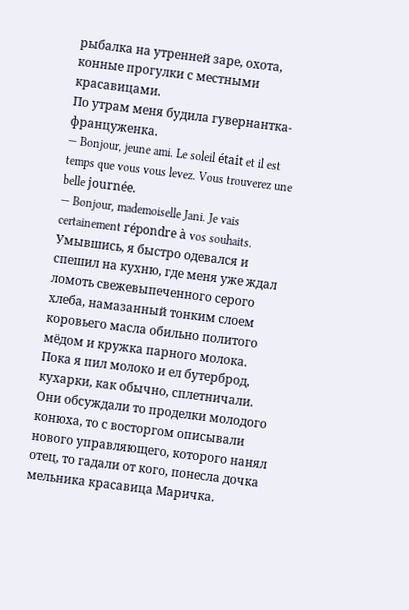рыбалка на утренней заре, охота, конные прогулки с местными красавицами.
По утрам меня будила гувернантка-француженка.
— Bonjour, jeune ami. Le soleil était et il est temps que vous vous levez. Vous trouverez une belle journée.
— Bonjour, mademoiselle Jani. Je vais certainement répondre à vos souhaits.
Умывшись, я быстро одевался и спешил на кухню, где меня уже ждал ломоть свежевыпеченного серого хлеба, намазанный тонким слоем коровьего масла обильно политого мёдом и кружка парного молока. Пока я пил молоко и ел бутерброд, кухарки, как обычно, сплетничали. Они обсуждали то проделки молодого конюха, то с восторгом описывали нового управляющего, которого нанял отец, то гадали от кого, понесла дочка мельника красавица Маричка.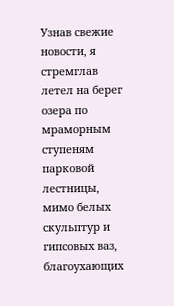Узнав свежие новости, я стремглав летел на берег озера по мраморным ступеням парковой лестницы, мимо белых скульптур и гипсовых ваз, благоухающих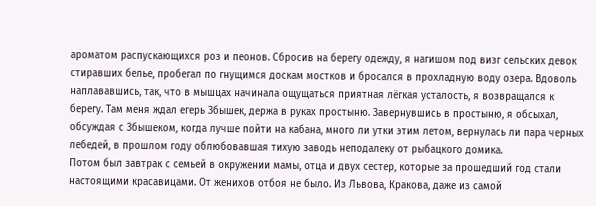ароматом распускающихся роз и пеонов. Сбросив на берегу одежду, я нагишом под визг сельских девок стиравших белье, пробегал по гнущимся доскам мостков и бросался в прохладную воду озера. Вдоволь наплававшись, так, что в мышцах начинала ощущаться приятная лёгкая усталость, я возвращался к берегу. Там меня ждал егерь Збышек, держа в руках простыню. Завернувшись в простыню, я обсыхал, обсуждая с Збышеком, когда лучше пойти на кабана, много ли утки этим летом, вернулась ли пара черных лебедей, в прошлом году облюбовавшая тихую заводь неподалеку от рыбацкого домика.
Потом был завтрак с семьей в окружении мамы, отца и двух сестер, которые за прошедший год стали настоящими красавицами. От женихов отбоя не было. Из Львова, Кракова, даже из самой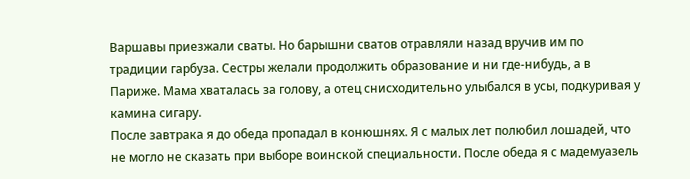Варшавы приезжали сваты. Но барышни сватов отравляли назад вручив им по традиции гарбуза. Сестры желали продолжить образование и ни где-нибудь, а в Париже. Мама хваталась за голову, а отец снисходительно улыбался в усы, подкуривая у камина сигару.
После завтрака я до обеда пропадал в конюшнях. Я с малых лет полюбил лошадей, что не могло не сказать при выборе воинской специальности. После обеда я с мадемуазель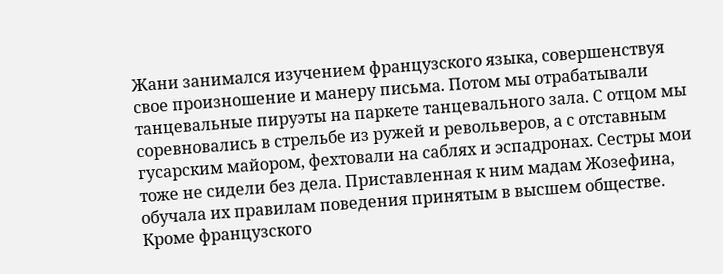Жани занимался изучением французского языка, совершенствуя свое произношение и манеру письма. Потом мы отрабатывали танцевальные пируэты на паркете танцевального зала. С отцом мы соревновались в стрельбе из ружей и револьверов, а с отставным гусарским майором, фехтовали на саблях и эспадронах. Сестры мои тоже не сидели без дела. Приставленная к ним мадам Жозефина, обучала их правилам поведения принятым в высшем обществе. Кроме французского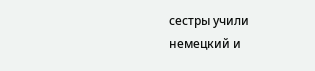сестры учили немецкий и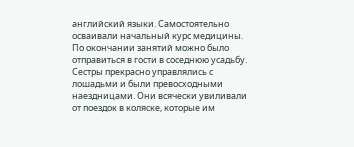английский языки. Самостоятельно осваивали начальный курс медицины.
По окончании занятий можно было отправиться в гости в соседнюю усадьбу. Сестры прекрасно управлялись с лошадьми и были превосходными наездницами. Они всячески увиливали от поездок в коляске, которые им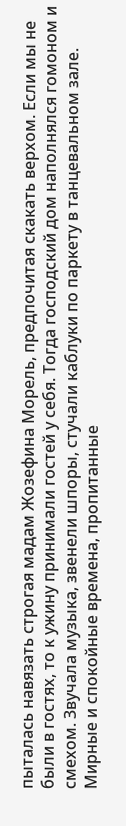пыталась навязать строгая мадам Жозефина Морель, предпочитая скакать верхом. Если мы не были в гостях, то к ужину принимали гостей у себя. Тогда господский дом наполнялся гомоном и смехом. Звучала музыка, звенели шпоры, стучали каблуки по паркету в танцевальном зале. Мирные и спокойные времена, пропитанные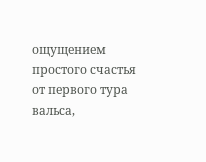ощущением простого счастья от первого тура вальса,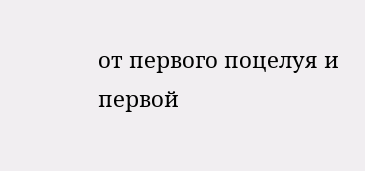от первого поцелуя и первой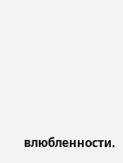влюбленности.